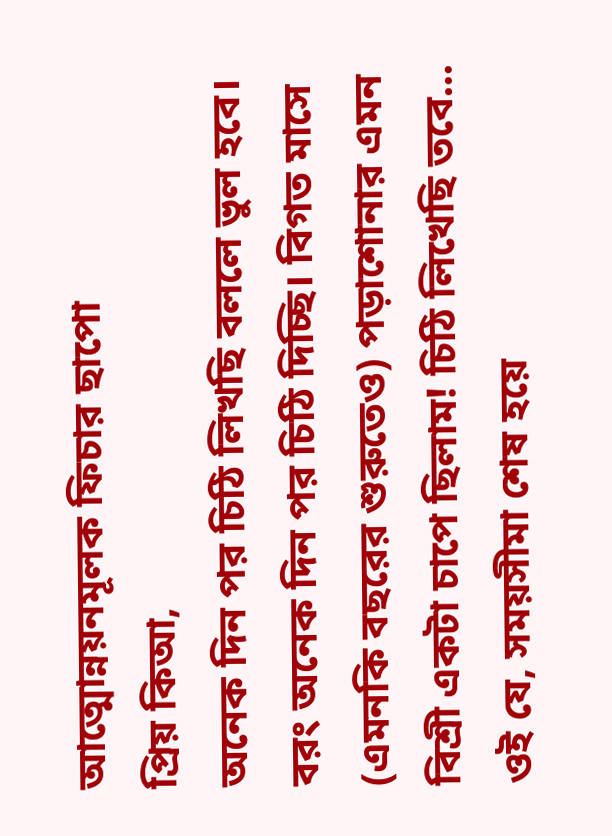আত্মোন্নয়নমূলক ফিচার ছাপো
প্রিয় কিআ,
অনেক দিন পর চিঠি লিখছি বললে ভুল হবে। বরং অনেক দিন পর চিঠি দিচ্ছি। বিগত মাসে (এমনকি বছরের শুরুতেও) পড়াশোনার এমন বিশ্রী একটা চাপে ছিলাম! চিঠি লিখেছি তবে... ওই যে, সময়সীমা শেষ হয়ে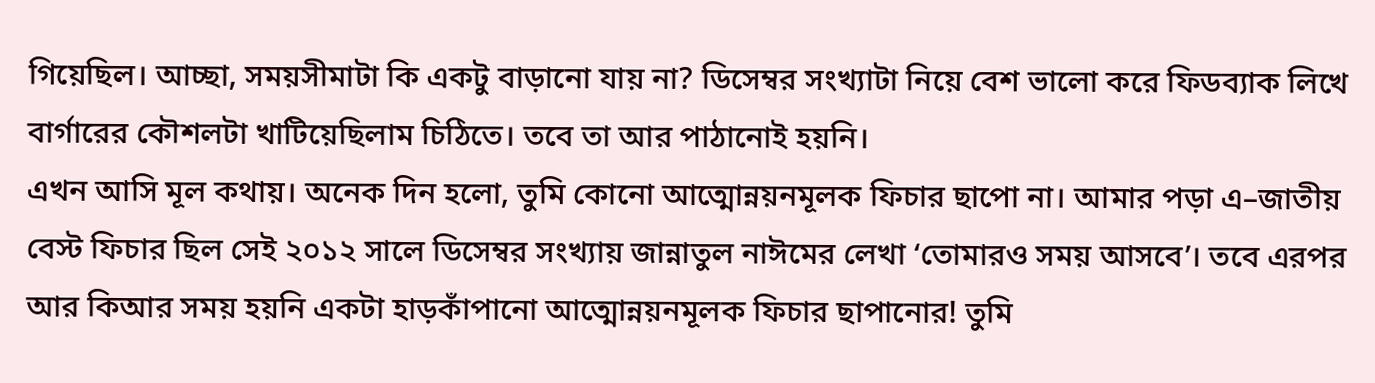গিয়েছিল। আচ্ছা, সময়সীমাটা কি একটু বাড়ানো যায় না? ডিসেম্বর সংখ্যাটা নিয়ে বেশ ভালো করে ফিডব্যাক লিখে বার্গারের কৌশলটা খাটিয়েছিলাম চিঠিতে। তবে তা আর পাঠানোই হয়নি।
এখন আসি মূল কথায়। অনেক দিন হলো, তুমি কোনো আত্মোন্নয়নমূলক ফিচার ছাপো না। আমার পড়া এ–জাতীয় বেস্ট ফিচার ছিল সেই ২০১২ সালে ডিসেম্বর সংখ্যায় জান্নাতুল নাঈমের লেখা ‘তোমারও সময় আসবে’। তবে এরপর আর কিআর সময় হয়নি একটা হাড়কাঁপানো আত্মোন্নয়নমূলক ফিচার ছাপানোর! তুমি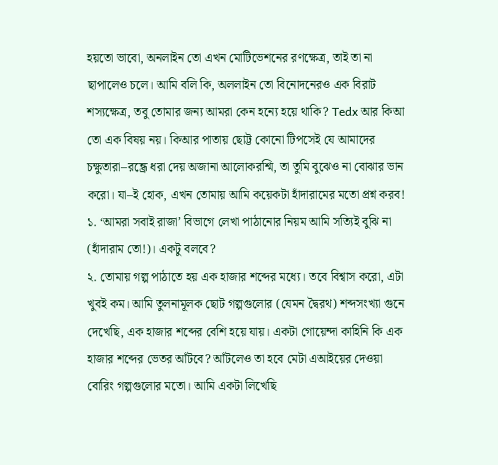হয়তো ভাবো, অনলাইন তো এখন মোটিভেশনের রণক্ষেত্র, তাই তা না ছাপালেও চলে। আমি বলি কি, অললাইন তো বিনোদনেরও এক বিরাট শস্যক্ষেত্র, তবু তোমার জন্য আমরা কেন হন্যে হয়ে থাকি? Tedx আর কিআ তো এক বিষয় নয়। কিআর পাতায় ছোট্ট কোনো টিপসেই যে আমাদের চক্ষুতারা–রন্ধ্রে ধরা দেয় অজানা আলোকরশ্মি, তা তুমি বুঝেও না বোঝার ভান করো। যা–ই হোক, এখন তোমায় আমি কয়েকটা হাঁদারামের মতো প্রশ্ন করব!
১. ‘আমরা সবাই রাজা’ বিভাগে লেখা পাঠানোর নিয়ম আমি সত্যিই বুঝি না (হাঁদারাম তো!)। একটু বলবে?
২. তোমায় গল্প পাঠাতে হয় এক হাজার শব্দের মধ্যে। তবে বিশ্বাস করো, এটা খুবই কম। আমি তুলনামূলক ছোট গল্পগুলোর (যেমন দ্বৈরথ) শব্দসংখ্যা গুনে দেখেছি, এক হাজার শব্দের বেশি হয়ে যায়। একটা গোয়েন্দা কাহিনি কি এক হাজার শব্দের ভেতর আঁটবে? আঁটলেও তা হবে মেটা এআইয়ের দেওয়া বোরিং গল্পগুলোর মতো। আমি একটা লিখেছি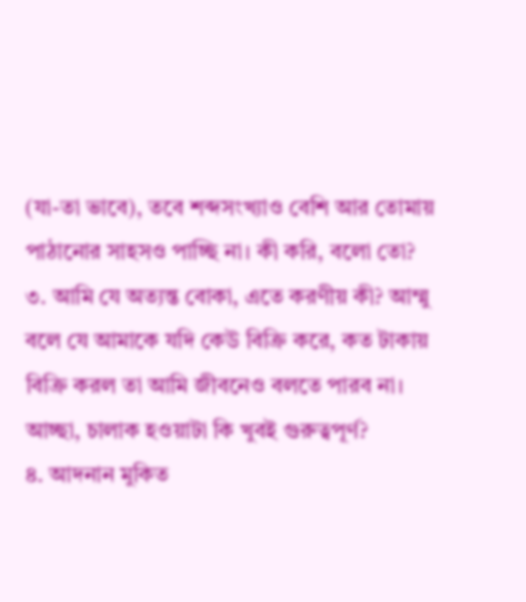(যা-তা ভাবে), তবে শব্দসংখ্যাও বেশি আর তোমায় পাঠানোর সাহসও পাচ্ছি না। কী করি, বলো তো?
৩. আমি যে অত্যন্ত বোকা, এতে করণীয় কী? আম্মু বলে যে আমাকে যদি কেউ বিক্রি করে, কত টাকায় বিক্রি করল তা আমি জীবনেও বলতে পারব না। আচ্ছা, চালাক হওয়াটা কি খুবই গুরুত্বপূর্ণ?
৪. আদনান মুকিত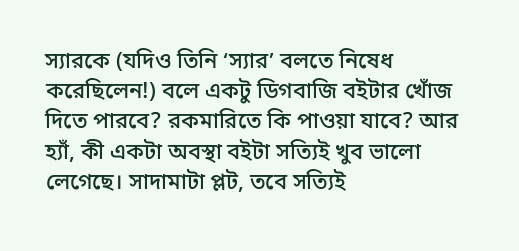স্যারকে (যদিও তিনি ‘স্যার’ বলতে নিষেধ করেছিলেন!) বলে একটু ডিগবাজি বইটার খোঁজ দিতে পারবে? রকমারিতে কি পাওয়া যাবে? আর হ্যাঁ, কী একটা অবস্থা বইটা সত্যিই খুব ভালো লেগেছে। সাদামাটা প্লট, তবে সত্যিই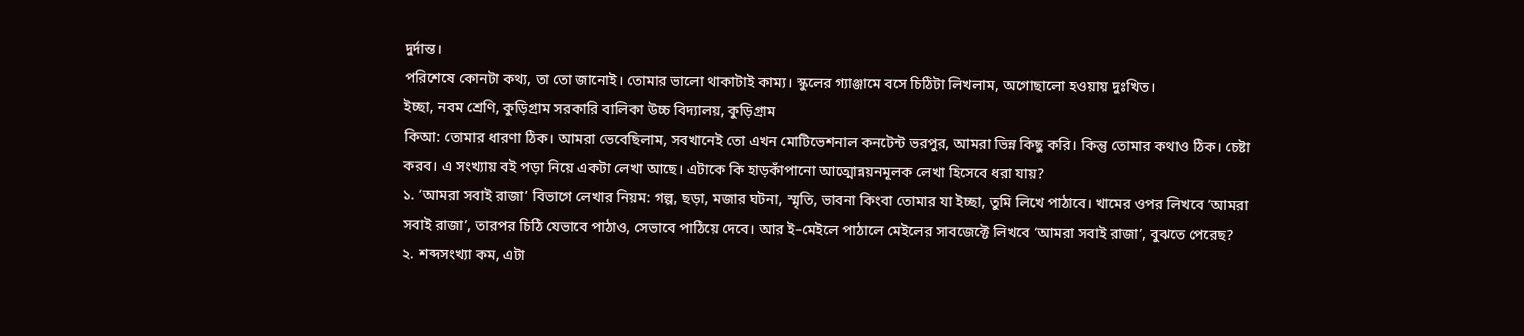দুর্দান্ত।
পরিশেষে কোনটা কথ্য, তা তো জানোই। তোমার ভালো থাকাটাই কাম্য। স্কুলের গ্যাঞ্জামে বসে চিঠিটা লিখলাম, অগোছালো হওয়ায় দুঃখিত।
ইচ্ছা, নবম শ্রেণি, কুড়িগ্রাম সরকারি বালিকা উচ্চ বিদ্যালয়, কুড়িগ্রাম
কিআ: তোমার ধারণা ঠিক। আমরা ভেবেছিলাম, সবখানেই তো এখন মোটিভেশনাল কনটেন্ট ভরপুর, আমরা ভিন্ন কিছু করি। কিন্তু তোমার কথাও ঠিক। চেষ্টা করব। এ সংখ্যায় বই পড়া নিয়ে একটা লেখা আছে। এটাকে কি হাড়কাঁপানো আত্মোন্নয়নমূলক লেখা হিসেবে ধরা যায়?
১. ‘আমরা সবাই রাজা’ বিভাগে লেখার নিয়ম: গল্প, ছড়া, মজার ঘটনা, স্মৃতি, ভাবনা কিংবা তোমার যা ইচ্ছা, তুমি লিখে পাঠাবে। খামের ওপর লিখবে ‘আমরা সবাই রাজা’, তারপর চিঠি যেভাবে পাঠাও, সেভাবে পাঠিয়ে দেবে। আর ই–মেইলে পাঠালে মেইলের সাবজেক্টে লিখবে ‘আমরা সবাই রাজা’, বুঝতে পেরেছ?
২. শব্দসংখ্যা কম, এটা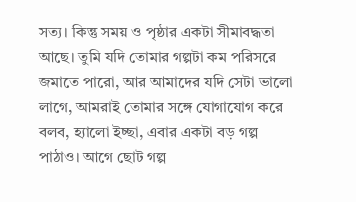সত্য। কিন্তু সময় ও পৃষ্ঠার একটা সীমাবদ্ধতা আছে। তুমি যদি তোমার গল্পটা কম পরিসরে জমাতে পারো, আর আমাদের যদি সেটা ভালো লাগে, আমরাই তোমার সঙ্গে যোগাযোগ করে বলব, হ্যালো ইচ্ছা, এবার একটা বড় গল্প পাঠাও। আগে ছোট গল্প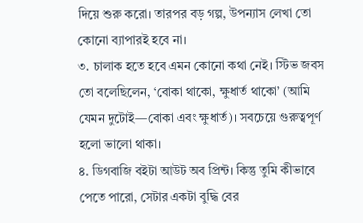দিয়ে শুরু করো। তারপর বড় গল্প, উপন্যাস লেখা তো কোনো ব্যাপারই হবে না।
৩. চালাক হতে হবে এমন কোনো কথা নেই। স্টিভ জবস তো বলেছিলেন, ‘বোকা থাকো, ক্ষুধার্ত থাকো’ (আমি যেমন দুটোই—বোকা এবং ক্ষুধার্ত)। সবচেয়ে গুরুত্বপূর্ণ হলো ভালো থাকা।
৪. ডিগবাজি বইটা আউট অব প্রিন্ট। কিন্তু তুমি কীভাবে পেতে পারো, সেটার একটা বুদ্ধি বের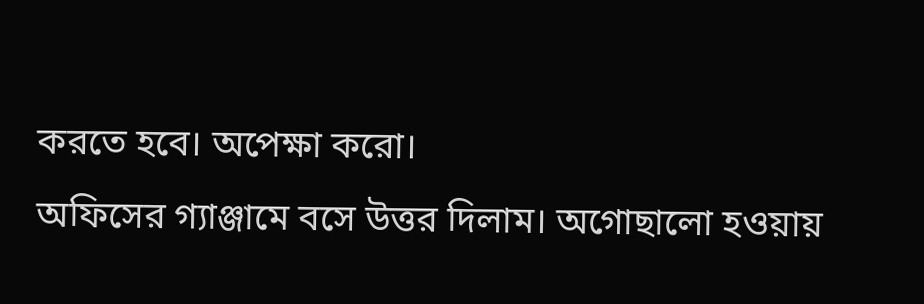করতে হবে। অপেক্ষা করো।
অফিসের গ্যাঞ্জামে বসে উত্তর দিলাম। অগোছালো হওয়ায়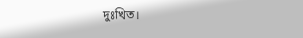দুঃখিত।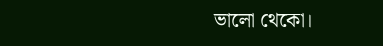ভালো থেকো।